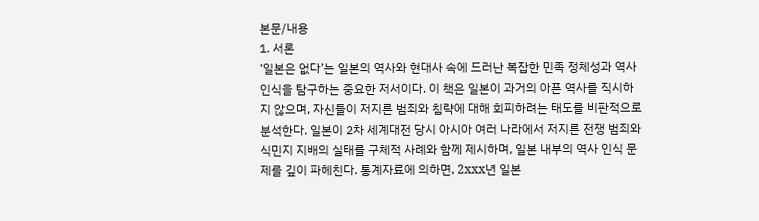본문/내용
1. 서론
‘일본은 없다’는 일본의 역사와 현대사 속에 드러난 복잡한 민족 정체성과 역사 인식을 탐구하는 중요한 저서이다. 이 책은 일본이 과거의 아픈 역사를 직시하지 않으며, 자신들이 저지른 범죄와 침략에 대해 회피하려는 태도를 비판적으로 분석한다. 일본이 2차 세계대전 당시 아시아 여러 나라에서 저지른 전쟁 범죄와 식민지 지배의 실태를 구체적 사례와 함께 제시하며, 일본 내부의 역사 인식 문제를 깊이 파헤친다. 통계자료에 의하면, 2xxx년 일본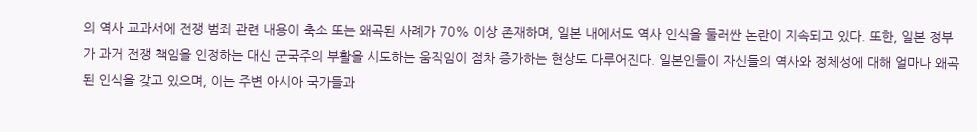의 역사 교과서에 전쟁 범죄 관련 내용이 축소 또는 왜곡된 사례가 70% 이상 존재하며, 일본 내에서도 역사 인식을 둘러싼 논란이 지속되고 있다. 또한, 일본 정부가 과거 전쟁 책임을 인정하는 대신 군국주의 부활을 시도하는 움직임이 점차 증가하는 현상도 다루어진다. 일본인들이 자신들의 역사와 정체성에 대해 얼마나 왜곡된 인식을 갖고 있으며, 이는 주변 아시아 국가들과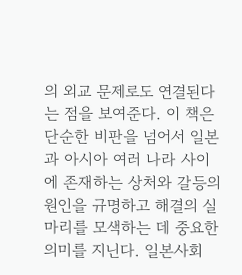의 외교 문제로도 연결된다는 점을 보여준다. 이 책은 단순한 비판을 넘어서 일본과 아시아 여러 나라 사이에 존재하는 상처와 갈등의 원인을 규명하고 해결의 실마리를 모색하는 데 중요한 의미를 지닌다. 일본사회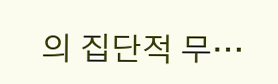의 집단적 무…